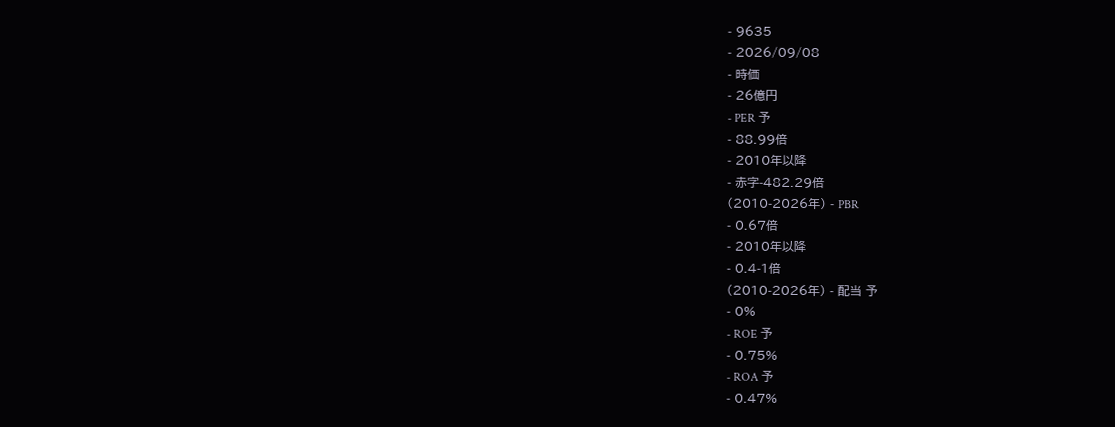- 9635
- 2026/09/08
- 時価
- 26億円
- PER 予
- 88.99倍
- 2010年以降
- 赤字-482.29倍
(2010-2026年) - PBR
- 0.67倍
- 2010年以降
- 0.4-1倍
(2010-2026年) - 配当 予
- 0%
- ROE 予
- 0.75%
- ROA 予
- 0.47%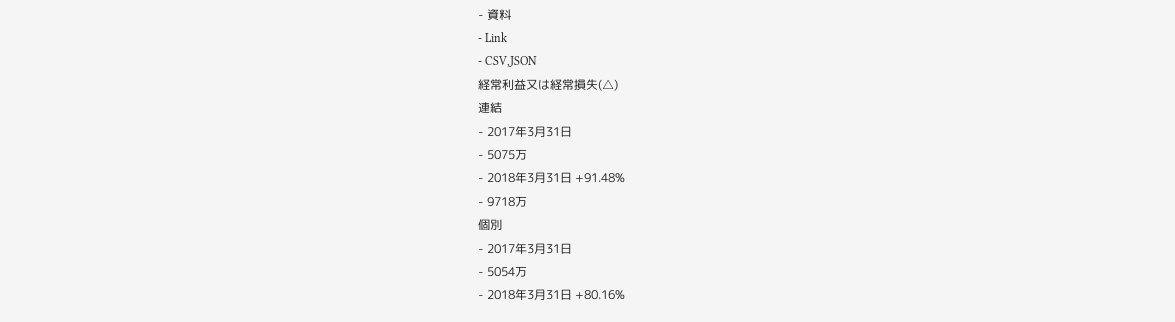- 資料
- Link
- CSV,JSON
経常利益又は経常損失(△)
連結
- 2017年3月31日
- 5075万
- 2018年3月31日 +91.48%
- 9718万
個別
- 2017年3月31日
- 5054万
- 2018年3月31日 +80.16%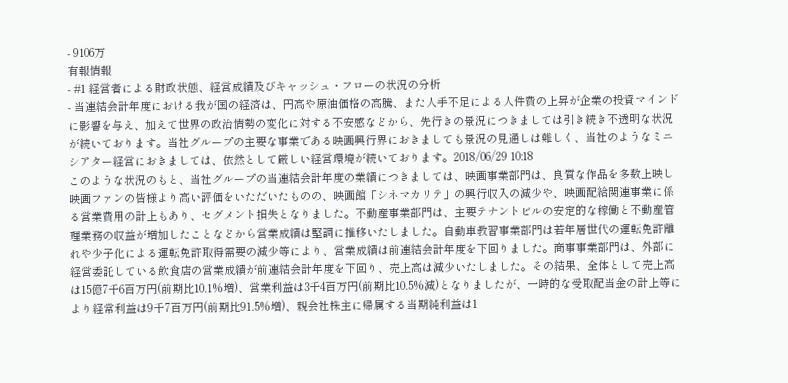- 9106万
有報情報
- #1 経営者による財政状態、経営成績及びキャッシュ・フローの状況の分析
- 当連結会計年度における我が国の経済は、円高や原油価格の高騰、また人手不足による人件費の上昇が企業の投資マインドに影響を与え、加えて世界の政治情勢の変化に対する不安感などから、先行きの景況につきましては引き続き不透明な状況が続いております。当社グループの主要な事業である映画興行界におきましても景況の見通しは難しく、当社のようなミニシアター経営におきましては、依然として厳しい経営環境が続いております。2018/06/29 10:18
このような状況のもと、当社グループの当連結会計年度の業績につきましては、映画事業部門は、良質な作品を多数上映し映画ファンの皆様より高い評価をいただいたものの、映画館「シネマカリテ」の興行収入の減少や、映画配給関連事業に係る営業費用の計上もあり、セグメント損失となりました。不動産事業部門は、主要テナントビルの安定的な稼働と不動産管理業務の収益が増加したことなどから営業成績は堅調に推移いたしました。自動車教習事業部門は若年層世代の運転免許離れや少子化による運転免許取得需要の減少等により、営業成績は前連結会計年度を下回りました。商事事業部門は、外部に経営委託している飲食店の営業成績が前連結会計年度を下回り、売上高は減少いたしました。その結果、全体として売上高は15億7千6百万円(前期比10.1%増)、営業利益は3千4百万円(前期比10.5%減)となりましたが、一時的な受取配当金の計上等により経常利益は9千7百万円(前期比91.5%増)、親会社株主に帰属する当期純利益は1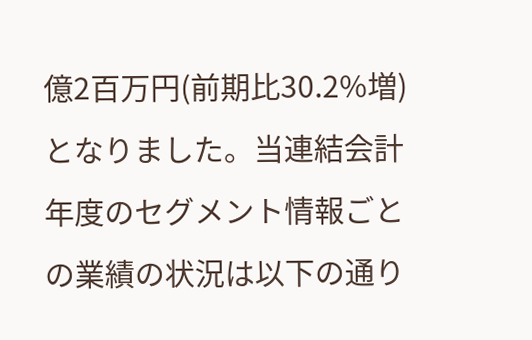億2百万円(前期比30.2%増)となりました。当連結会計年度のセグメント情報ごとの業績の状況は以下の通り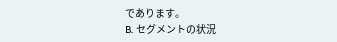であります。
B. セグメントの状況